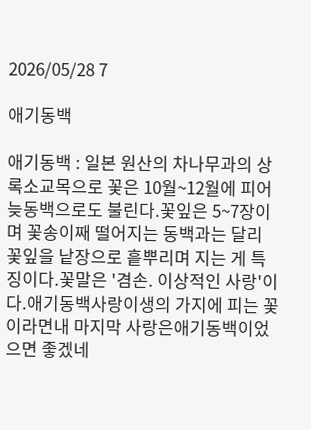2026/05/28 7

애기동백

애기동백 : 일본 원산의 차나무과의 상록소교목으로 꽃은 10월~12월에 피어 늦동백으로도 불린다.꽃잎은 5~7장이며 꽃송이째 떨어지는 동백과는 달리 꽃잎을 낱장으로 흩뿌리며 지는 게 특징이다.꽃말은 '겸손. 이상적인 사랑'이다.애기동백사랑이생의 가지에 피는 꽃이라면내 마지막 사랑은애기동백이었으면 좋겠네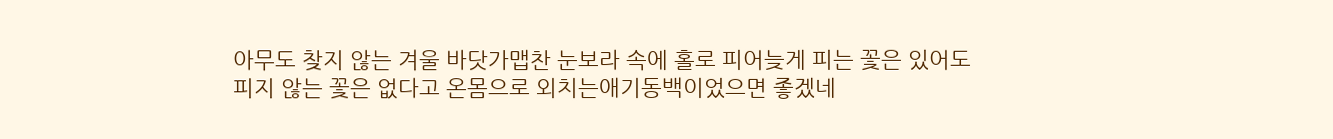아무도 찾지 않는 겨울 바닷가맵찬 눈보라 속에 홀로 피어늦게 피는 꽃은 있어도피지 않는 꽃은 없다고 온몸으로 외치는애기동백이었으면 좋겠네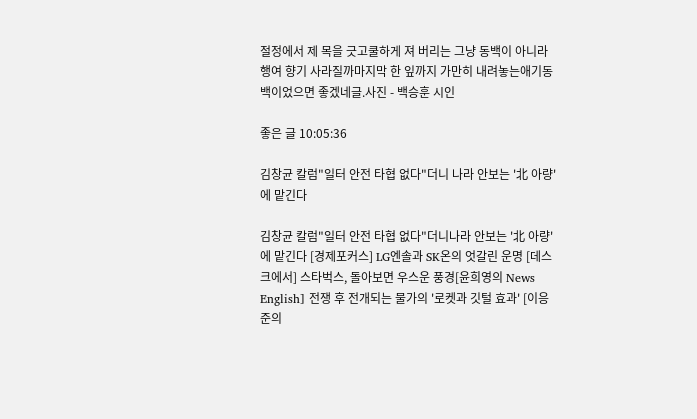절정에서 제 목을 긋고쿨하게 져 버리는 그냥 동백이 아니라행여 향기 사라질까마지막 한 잎까지 가만히 내려놓는애기동백이었으면 좋겠네글.사진 - 백승훈 시인

좋은 글 10:05:36

김창균 칼럼"일터 안전 타협 없다"더니 나라 안보는 '北 아량'에 맡긴다

김창균 칼럼"일터 안전 타협 없다"더니나라 안보는 '北 아량'에 맡긴다 [경제포커스] LG엔솔과 SK온의 엇갈린 운명 [데스크에서] 스타벅스, 돌아보면 우스운 풍경[윤희영의 News English] 전쟁 후 전개되는 물가의 '로켓과 깃털 효과' [이응준의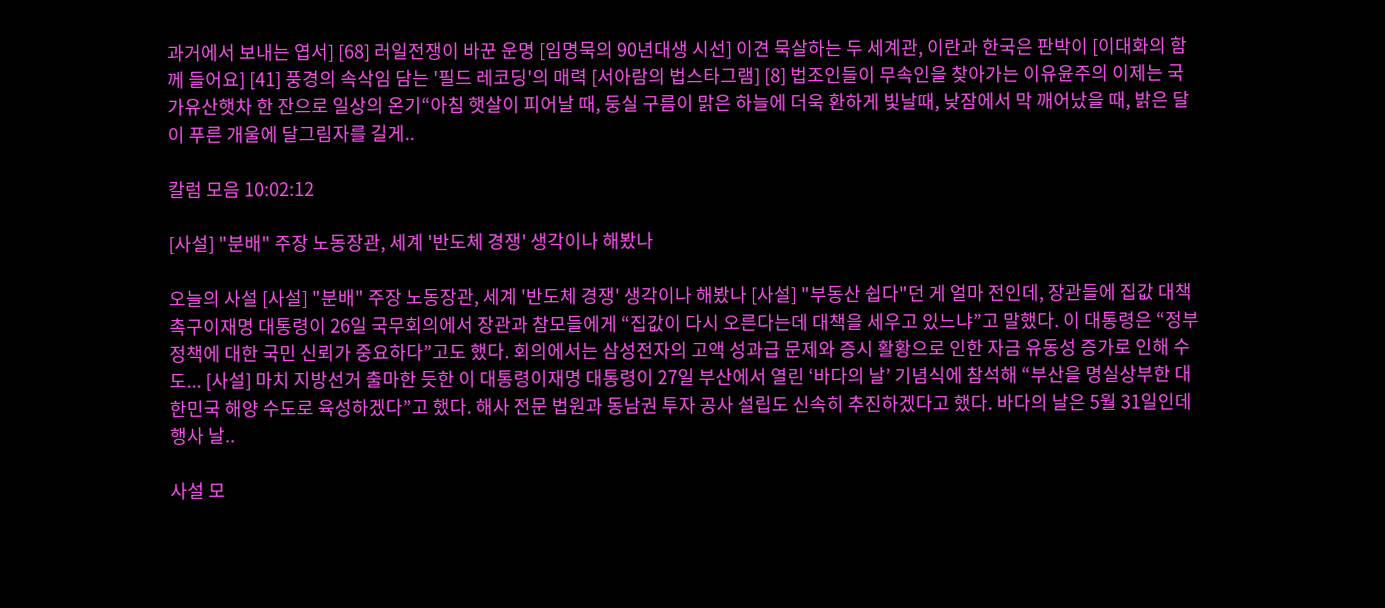과거에서 보내는 엽서] [68] 러일전쟁이 바꾼 운명 [임명묵의 90년대생 시선] 이견 묵살하는 두 세계관, 이란과 한국은 판박이 [이대화의 함께 들어요] [41] 풍경의 속삭임 담는 '필드 레코딩'의 매력 [서아람의 법스타그램] [8] 법조인들이 무속인을 찾아가는 이유윤주의 이제는 국가유산햇차 한 잔으로 일상의 온기“아침 햇살이 피어날 때, 둥실 구름이 맑은 하늘에 더욱 환하게 빛날때, 낮잠에서 막 깨어났을 때, 밝은 달이 푸른 개울에 달그림자를 길게..

칼럼 모음 10:02:12

[사설] "분배" 주장 노동장관, 세계 '반도체 경쟁' 생각이나 해봤나

오늘의 사설 [사설] "분배" 주장 노동장관, 세계 '반도체 경쟁' 생각이나 해봤나 [사설] "부동산 쉽다"던 게 얼마 전인데, 장관들에 집값 대책 촉구이재명 대통령이 26일 국무회의에서 장관과 참모들에게 “집값이 다시 오른다는데 대책을 세우고 있느냐”고 말했다. 이 대통령은 “정부 정책에 대한 국민 신뢰가 중요하다”고도 했다. 회의에서는 삼성전자의 고액 성과급 문제와 증시 활황으로 인한 자금 유동성 증가로 인해 수도... [사설] 마치 지방선거 출마한 듯한 이 대통령이재명 대통령이 27일 부산에서 열린 ‘바다의 날’ 기념식에 참석해 “부산을 명실상부한 대한민국 해양 수도로 육성하겠다”고 했다. 해사 전문 법원과 동남권 투자 공사 설립도 신속히 추진하겠다고 했다. 바다의 날은 5월 31일인데 행사 날..

사설 모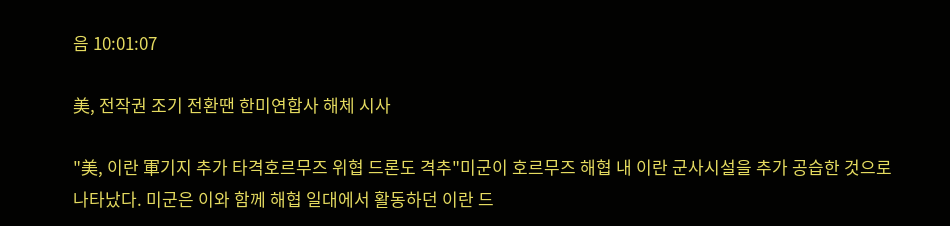음 10:01:07

美, 전작권 조기 전환땐 한미연합사 해체 시사

"美, 이란 軍기지 추가 타격호르무즈 위협 드론도 격추"미군이 호르무즈 해협 내 이란 군사시설을 추가 공습한 것으로 나타났다. 미군은 이와 함께 해협 일대에서 활동하던 이란 드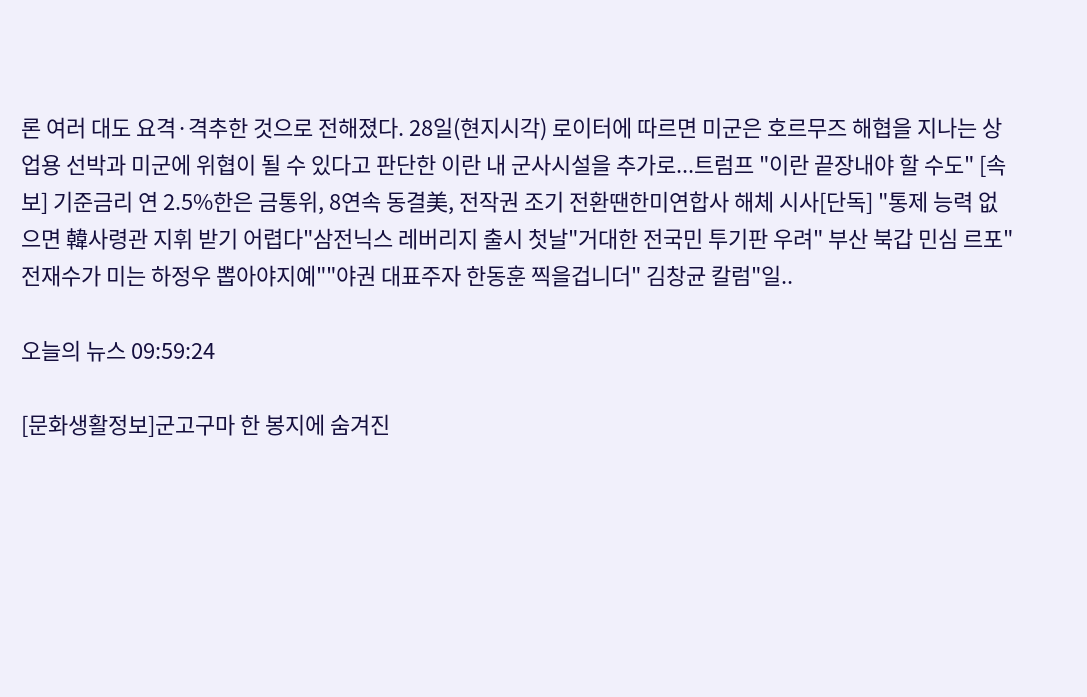론 여러 대도 요격·격추한 것으로 전해졌다. 28일(현지시각) 로이터에 따르면 미군은 호르무즈 해협을 지나는 상업용 선박과 미군에 위협이 될 수 있다고 판단한 이란 내 군사시설을 추가로...트럼프 "이란 끝장내야 할 수도" [속보] 기준금리 연 2.5%한은 금통위, 8연속 동결美, 전작권 조기 전환땐한미연합사 해체 시사[단독] "통제 능력 없으면 韓사령관 지휘 받기 어렵다"삼전닉스 레버리지 출시 첫날"거대한 전국민 투기판 우려" 부산 북갑 민심 르포"전재수가 미는 하정우 뽑아야지예""야권 대표주자 한동훈 찍을겁니더" 김창균 칼럼"일..

오늘의 뉴스 09:59:24

[문화생활정보]군고구마 한 봉지에 숨겨진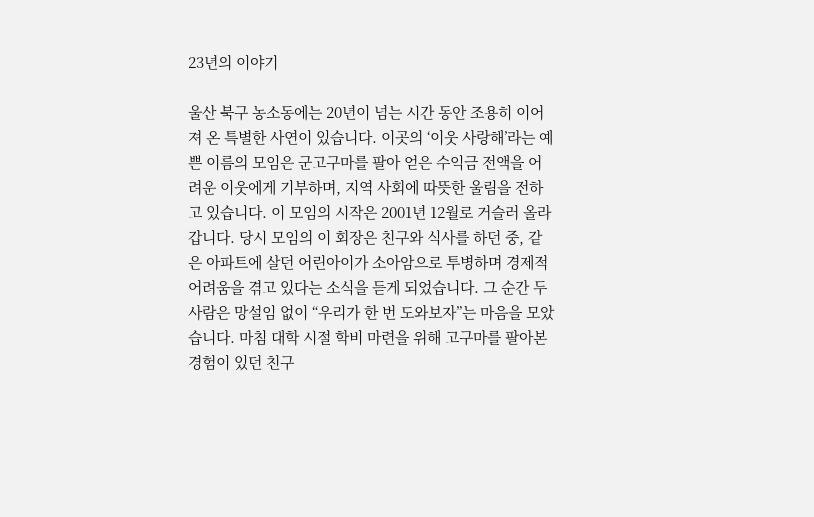23년의 이야기

울산 북구 농소동에는 20년이 넘는 시간 동안 조용히 이어져 온 특별한 사연이 있습니다. 이곳의 ‘이웃 사랑해’라는 예쁜 이름의 모임은 군고구마를 팔아 얻은 수익금 전액을 어려운 이웃에게 기부하며, 지역 사회에 따뜻한 울림을 전하고 있습니다. 이 모임의 시작은 2001년 12월로 거슬러 올라갑니다. 당시 모임의 이 회장은 친구와 식사를 하던 중, 같은 아파트에 살던 어린아이가 소아암으로 투병하며 경제적 어려움을 겪고 있다는 소식을 듣게 되었습니다. 그 순간 두 사람은 망설임 없이 “우리가 한 번 도와보자”는 마음을 모았습니다. 마침 대학 시절 학비 마련을 위해 고구마를 팔아본 경험이 있던 친구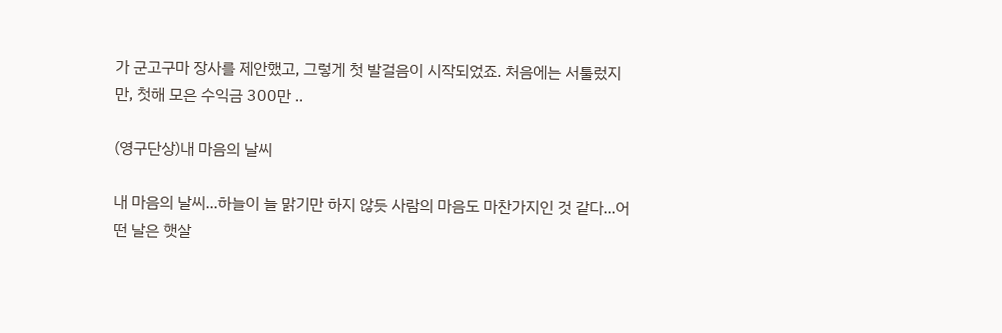가 군고구마 장사를 제안했고, 그렇게 첫 발걸음이 시작되었죠. 처음에는 서툴렀지만, 첫해 모은 수익금 300만 ..

(영구단상)내 마음의 날씨

내 마음의 날씨...하늘이 늘 맑기만 하지 않듯 사람의 마음도 마찬가지인 것 같다...어떤 날은 햇살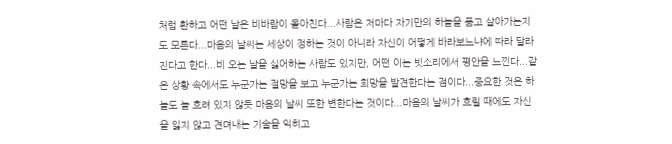처럼 환하고 어떤 날은 비바람이 몰아친다...사람은 저마다 자기만의 하늘을 품고 살아가는지도 모른다...마음의 날씨는 세상이 정하는 것이 아니라 자신이 어떻게 바라보느냐에 따라 달라진다고 한다...비 오는 날을 싫어하는 사람도 있지만, 어떤 이는 빗소리에서 평안을 느낀다...같은 상황 속에서도 누군가는 절망을 보고 누군가는 희망을 발견한다는 점이다...중요한 것은 하늘도 늘 흐려 있지 않듯 마음의 날씨 또한 변한다는 것이다...마음의 날씨가 흐릴 때에도 자신을 잃지 않고 견뎌내는 기술을 익히고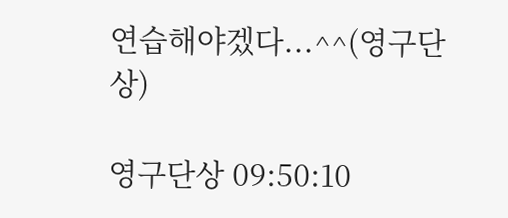연습해야겠다...^^(영구단상)

영구단상 09:50:10